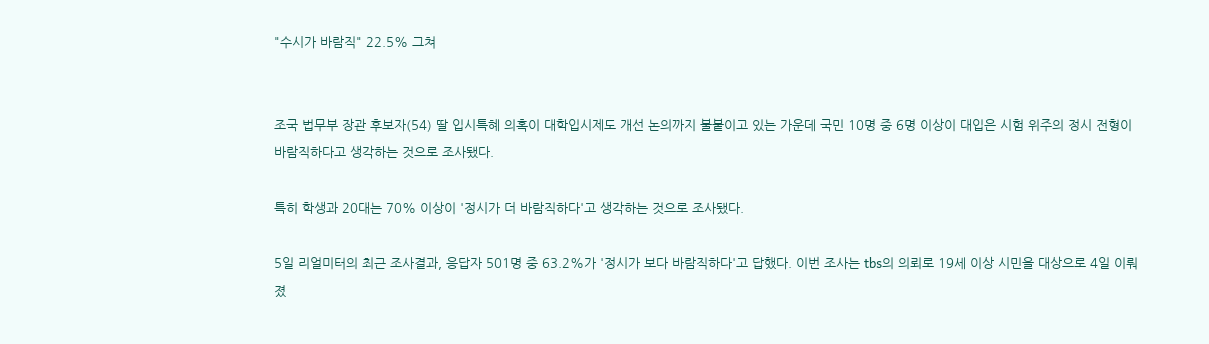"수시가 바람직" 22.5% 그쳐


조국 법무부 장관 후보자(54) 딸 입시특혜 의혹이 대학입시제도 개선 논의까지 불붙이고 있는 가운데 국민 10명 중 6명 이상이 대입은 시험 위주의 정시 전형이 바람직하다고 생각하는 것으로 조사됐다.

특히 학생과 20대는 70% 이상이 '정시가 더 바람직하다'고 생각하는 것으로 조사됐다.

5일 리얼미터의 최근 조사결과, 응답자 501명 중 63.2%가 '정시가 보다 바람직하다'고 답했다. 이번 조사는 tbs의 의뢰로 19세 이상 시민을 대상으로 4일 이뤄졌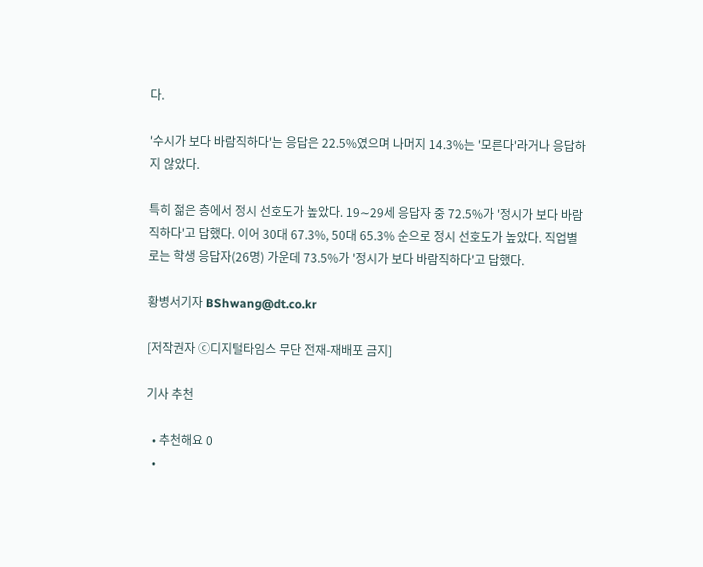다.

'수시가 보다 바람직하다'는 응답은 22.5%였으며 나머지 14.3%는 '모른다'라거나 응답하지 않았다.

특히 젊은 층에서 정시 선호도가 높았다. 19∼29세 응답자 중 72.5%가 '정시가 보다 바람직하다'고 답했다. 이어 30대 67.3%, 50대 65.3% 순으로 정시 선호도가 높았다. 직업별로는 학생 응답자(26명) 가운데 73.5%가 '정시가 보다 바람직하다'고 답했다.

황병서기자 BShwang@dt.co.kr

[저작권자 ⓒ디지털타임스 무단 전재-재배포 금지]

기사 추천

  • 추천해요 0
  •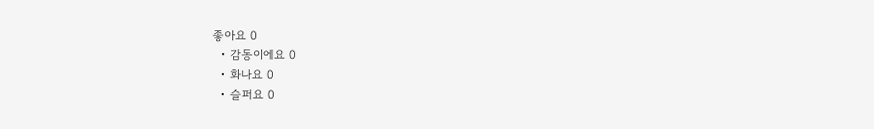좋아요 0
  • 감동이에요 0
  • 화나요 0
  • 슬퍼요 0